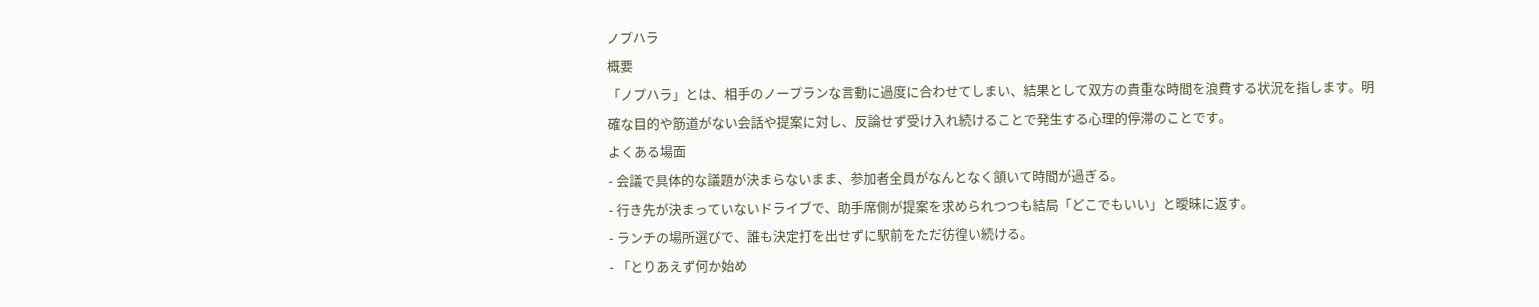ノプハラ
概要
「ノプハラ」とは、相手のノープランな言動に過度に合わせてしまい、結果として双方の貴重な時間を浪費する状況を指します。明確な目的や筋道がない会話や提案に対し、反論せず受け入れ続けることで発生する心理的停滞のことです。
よくある場面
- 会議で具体的な議題が決まらないまま、参加者全員がなんとなく頷いて時間が過ぎる。
- 行き先が決まっていないドライブで、助手席側が提案を求められつつも結局「どこでもいい」と曖昧に返す。
- ランチの場所選びで、誰も決定打を出せずに駅前をただ彷徨い続ける。
- 「とりあえず何か始め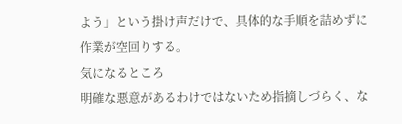よう」という掛け声だけで、具体的な手順を詰めずに作業が空回りする。
気になるところ
明確な悪意があるわけではないため指摘しづらく、な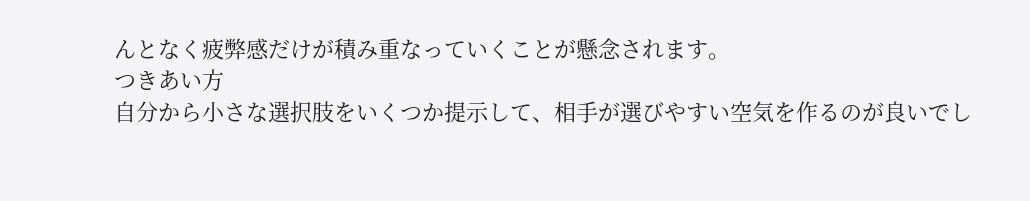んとなく疲弊感だけが積み重なっていくことが懸念されます。
つきあい方
自分から小さな選択肢をいくつか提示して、相手が選びやすい空気を作るのが良いでし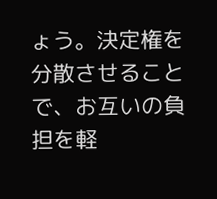ょう。決定権を分散させることで、お互いの負担を軽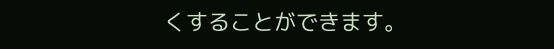くすることができます。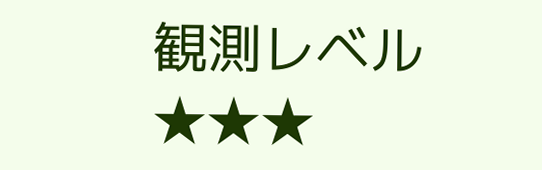観測レベル
★★★